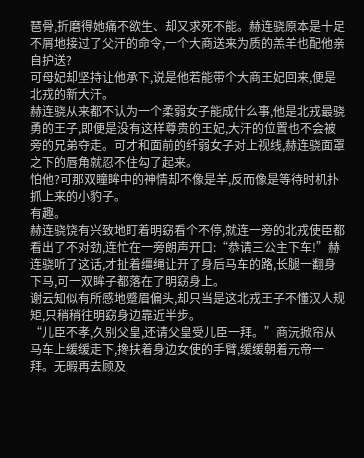琶骨,折磨得她痛不欲生、却又求死不能。赫连骁原本是十足不屑地接过了父汗的命令,一个大商送来为质的羔羊也配他亲自护送?
可母妃却坚持让他承下,说是他若能带个大商王妃回来,便是北戎的新大汗。
赫连骁从来都不认为一个柔弱女子能成什么事,他是北戎最骁勇的王子,即便是没有这样尊贵的王妃,大汗的位置也不会被旁的兄弟夺走。可才和面前的纤弱女子对上视线,赫连骁面罩之下的唇角就忍不住勾了起来。
怕他?可那双瞳眸中的神情却不像是羊,反而像是等待时机扑抓上来的小豹子。
有趣。
赫连骁饶有兴致地盯着明窈看个不停,就连一旁的北戎使臣都看出了不对劲,连忙在一旁朗声开口:“恭请三公主下车!”赫连骁听了这话,才扯着缰绳让开了身后马车的路,长腿一翻身下马,可一双眸子都落在了明窈身上。
谢云知似有所感地蹙眉偏头,却只当是这北戎王子不懂汉人规矩,只稍稍往明窈身边靠近半步。
“儿臣不孝,久别父皇,还请父皇受儿臣一拜。”商沅掀帘从马车上缓缓走下,搀扶着身边女使的手臂,缓缓朝着元帝一拜。无暇再去顾及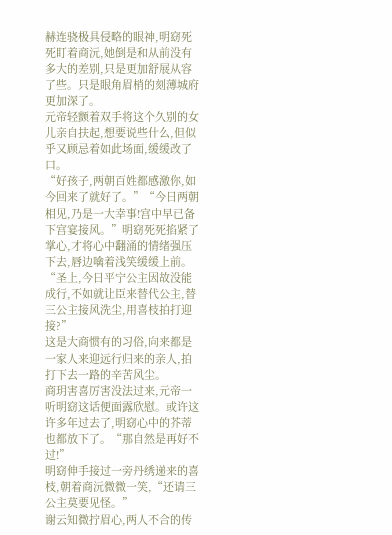赫连骁极具侵略的眼神,明窈死死盯着商沅,她倒是和从前没有多大的差别,只是更加舒展从容了些。只是眼角眉梢的刻薄城府更加深了。
元帝轻颤着双手将这个久别的女儿亲自扶起,想要说些什么,但似乎又顾忌着如此场面,缓缓改了口。
“好孩子,两朝百姓都感激你,如今回来了就好了。”“今日两朝相见,乃是一大幸事!宫中早已备下宫宴接风。”明窈死死掐紧了掌心,才将心中翻涌的情绪强压下去,唇边噙着浅笑缓缓上前。
“圣上,今日平宁公主因故没能成行,不如就让臣来替代公主,替三公主接风洗尘,用喜枝拍打迎接?”
这是大商惯有的习俗,向来都是一家人来迎远行归来的亲人,拍打下去一路的辛苦风尘。
商玥害喜厉害没法过来,元帝一听明窈这话便面露欣慰。或许这许多年过去了,明窈心中的芥蒂也都放下了。“那自然是再好不过!”
明窈伸手接过一旁丹绣递来的喜枝,朝着商沅微微一笑,“还请三公主莫要见怪。”
谢云知微拧眉心,两人不合的传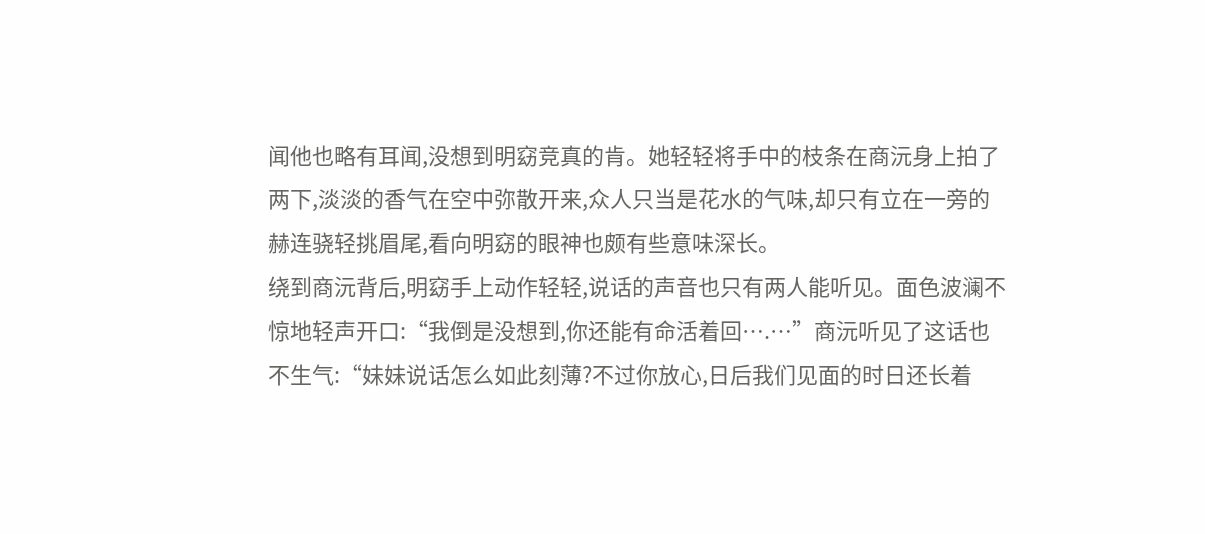闻他也略有耳闻,没想到明窈竞真的肯。她轻轻将手中的枝条在商沅身上拍了两下,淡淡的香气在空中弥散开来,众人只当是花水的气味,却只有立在一旁的赫连骁轻挑眉尾,看向明窈的眼神也颇有些意味深长。
绕到商沅背后,明窈手上动作轻轻,说话的声音也只有两人能听见。面色波澜不惊地轻声开口:“我倒是没想到,你还能有命活着回….…”商沅听见了这话也不生气:“妹妹说话怎么如此刻薄?不过你放心,日后我们见面的时日还长着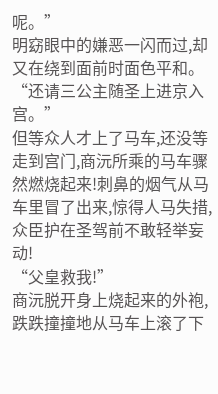呢。”
明窈眼中的嫌恶一闪而过,却又在绕到面前时面色平和。“还请三公主随圣上进京入宫。”
但等众人才上了马车,还没等走到宫门,商沅所乘的马车骤然燃烧起来!刺鼻的烟气从马车里冒了出来,惊得人马失措,众臣护在圣驾前不敢轻举妄动!
“父皇救我!”
商沅脱开身上烧起来的外袍,跌跌撞撞地从马车上滚了下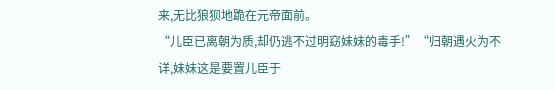来,无比狼狈地跪在元帝面前。
“儿臣已离朝为质,却仍逃不过明窈妹妹的毒手!”“归朝遇火为不详,妹妹这是要置儿臣于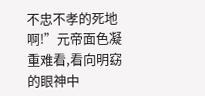不忠不孝的死地啊!”元帝面色凝重难看,看向明窈的眼神中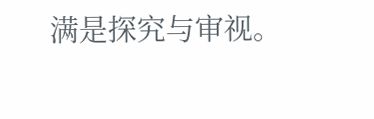满是探究与审视。